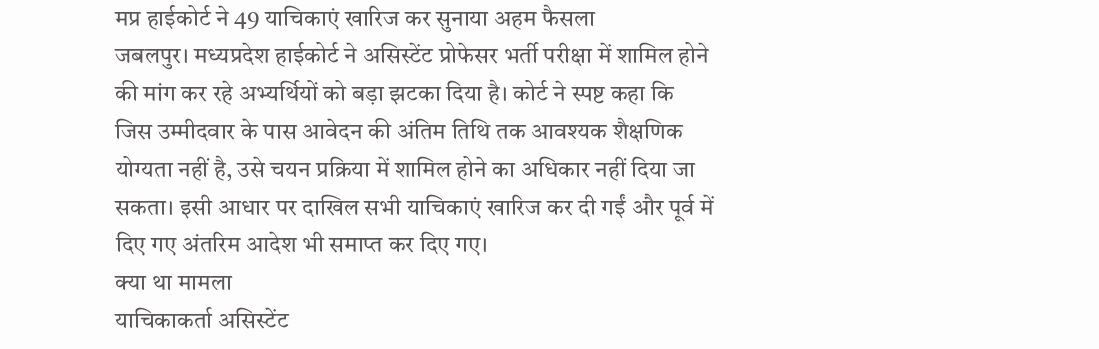मप्र हाईकोर्ट ने 49 याचिकाएं खारिज कर सुनाया अहम फैसला
जबलपुर। मध्यप्रदेश हाईकोर्ट ने असिस्टेंट प्रोफेसर भर्ती परीक्षा में शामिल होने की मांग कर रहे अभ्यर्थियों को बड़ा झटका दिया है। कोर्ट ने स्पष्ट कहा कि जिस उम्मीदवार के पास आवेदन की अंतिम तिथि तक आवश्यक शैक्षणिक योग्यता नहीं है, उसे चयन प्रक्रिया में शामिल होने का अधिकार नहीं दिया जा सकता। इसी आधार पर दाखिल सभी याचिकाएं खारिज कर दी गईं और पूर्व में दिए गए अंतरिम आदेश भी समाप्त कर दिए गए।
क्या था मामला
याचिकाकर्ता असिस्टेंट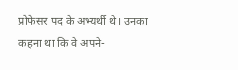प्रोफेसर पद के अभ्यर्थी थे। उनका कहना था कि वे अपने-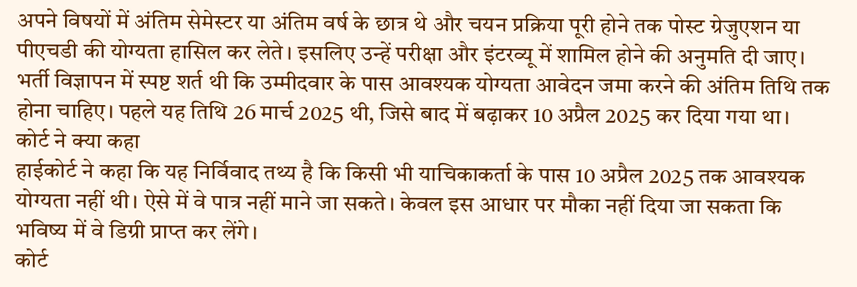अपने विषयों में अंतिम सेमेस्टर या अंतिम वर्ष के छात्र थे और चयन प्रक्रिया पूरी होने तक पोस्ट ग्रेजुएशन या पीएचडी की योग्यता हासिल कर लेते। इसलिए उन्हें परीक्षा और इंटरव्यू में शामिल होने की अनुमति दी जाए।
भर्ती विज्ञापन में स्पष्ट शर्त थी कि उम्मीदवार के पास आवश्यक योग्यता आवेदन जमा करने की अंतिम तिथि तक होना चाहिए। पहले यह तिथि 26 मार्च 2025 थी, जिसे बाद में बढ़ाकर 10 अप्रैल 2025 कर दिया गया था।
कोर्ट ने क्या कहा
हाईकोर्ट ने कहा कि यह निर्विवाद तथ्य है कि किसी भी याचिकाकर्ता के पास 10 अप्रैल 2025 तक आवश्यक योग्यता नहीं थी। ऐसे में वे पात्र नहीं माने जा सकते। केवल इस आधार पर मौका नहीं दिया जा सकता कि भविष्य में वे डिग्री प्राप्त कर लेंगे।
कोर्ट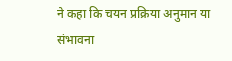ने कहा कि चयन प्रक्रिया अनुमान या संभावना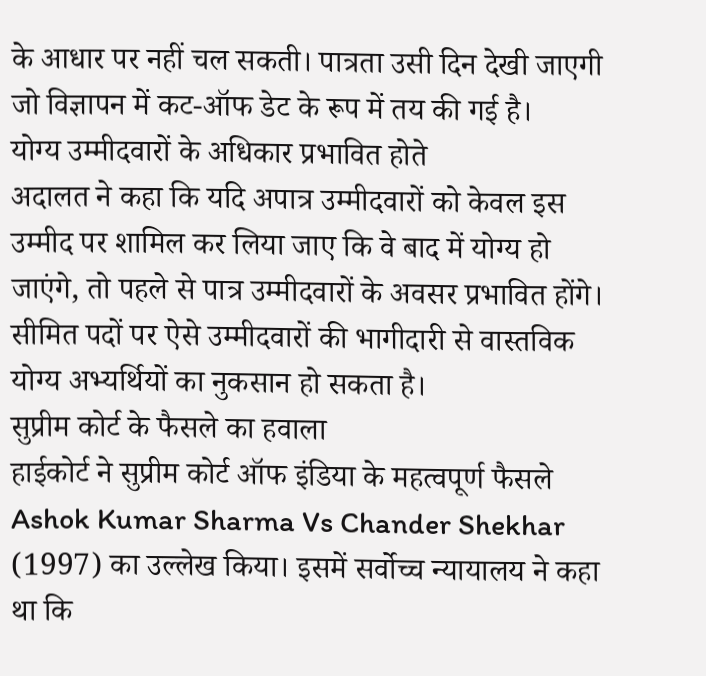के आधार पर नहीं चल सकती। पात्रता उसी दिन देखी जाएगी जो विज्ञापन में कट-ऑफ डेट के रूप में तय की गई है।
योग्य उम्मीदवारों के अधिकार प्रभावित होते
अदालत ने कहा कि यदि अपात्र उम्मीदवारों को केवल इस उम्मीद पर शामिल कर लिया जाए कि वे बाद में योग्य हो जाएंगे, तो पहले से पात्र उम्मीदवारों के अवसर प्रभावित होंगे। सीमित पदों पर ऐसे उम्मीदवारों की भागीदारी से वास्तविक योग्य अभ्यर्थियों का नुकसान हो सकता है।
सुप्रीम कोर्ट के फैसले का हवाला
हाईकोर्ट ने सुप्रीम कोर्ट ऑफ इंडिया के महत्वपूर्ण फैसले Ashok Kumar Sharma Vs Chander Shekhar (1997) का उल्लेख किया। इसमें सर्वोच्च न्यायालय ने कहा था कि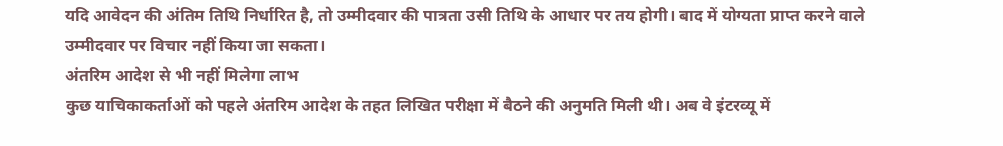यदि आवेदन की अंतिम तिथि निर्धारित है, तो उम्मीदवार की पात्रता उसी तिथि के आधार पर तय होगी। बाद में योग्यता प्राप्त करने वाले उम्मीदवार पर विचार नहीं किया जा सकता।
अंतरिम आदेश से भी नहीं मिलेगा लाभ
कुछ याचिकाकर्ताओं को पहले अंतरिम आदेश के तहत लिखित परीक्षा में बैठने की अनुमति मिली थी। अब वे इंटरव्यू में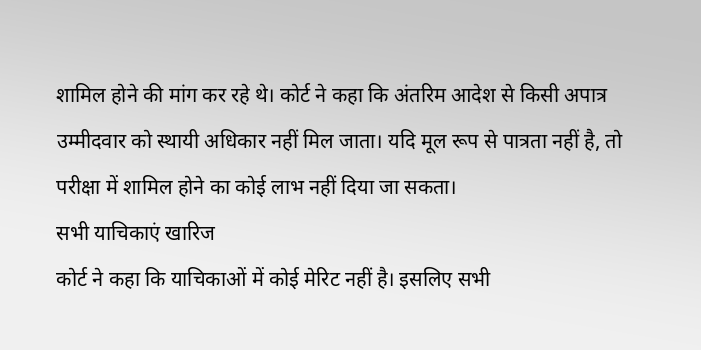शामिल होने की मांग कर रहे थे। कोर्ट ने कहा कि अंतरिम आदेश से किसी अपात्र उम्मीदवार को स्थायी अधिकार नहीं मिल जाता। यदि मूल रूप से पात्रता नहीं है, तो परीक्षा में शामिल होने का कोई लाभ नहीं दिया जा सकता।
सभी याचिकाएं खारिज
कोर्ट ने कहा कि याचिकाओं में कोई मेरिट नहीं है। इसलिए सभी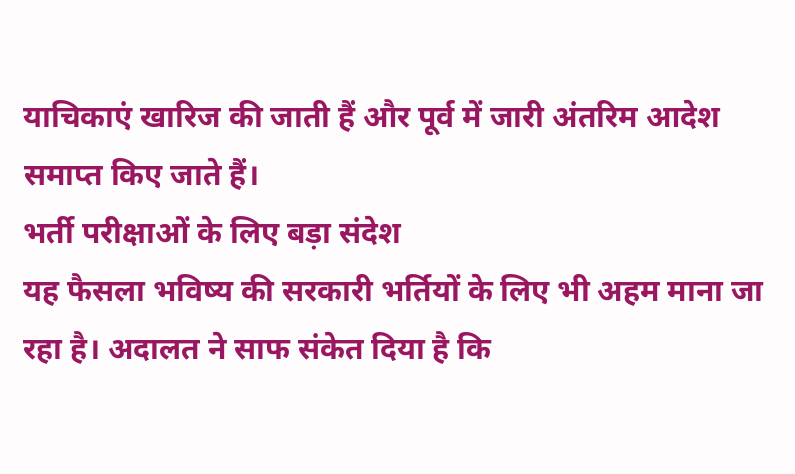याचिकाएं खारिज की जाती हैं और पूर्व में जारी अंतरिम आदेश समाप्त किए जाते हैं।
भर्ती परीक्षाओं के लिए बड़ा संदेश
यह फैसला भविष्य की सरकारी भर्तियों के लिए भी अहम माना जा रहा है। अदालत ने साफ संकेत दिया है कि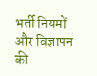भर्ती नियमों और विज्ञापन की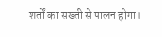शर्तों का सख्ती से पालन होगा।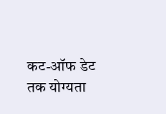कट-ऑफ डेट तक योग्यता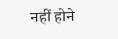नहीं होने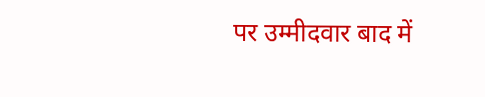पर उम्मीदवार बाद में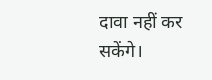दावा नहीं कर सकेंगे।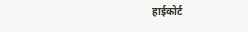हाईकोर्ट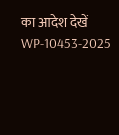का आदेश देखें WP-10453-2025